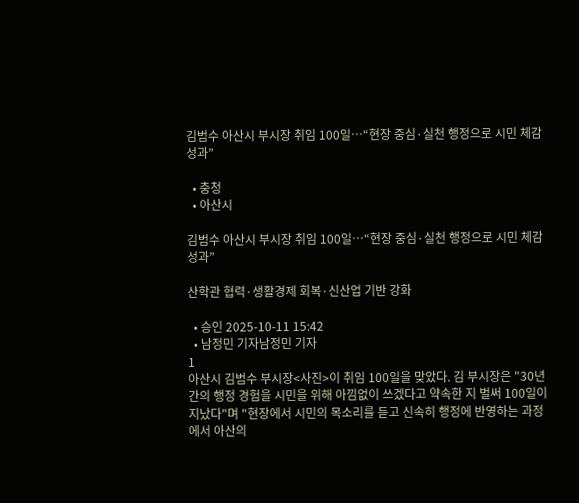김범수 아산시 부시장 취임 100일…“현장 중심·실천 행정으로 시민 체감 성과”

  • 충청
  • 아산시

김범수 아산시 부시장 취임 100일…“현장 중심·실천 행정으로 시민 체감 성과”

산학관 협력·생활경제 회복·신산업 기반 강화

  • 승인 2025-10-11 15:42
  • 남정민 기자남정민 기자
1
아산시 김범수 부시장<사진>이 취임 100일을 맞았다. 김 부시장은 "30년간의 행정 경험을 시민을 위해 아낌없이 쓰겠다고 약속한 지 벌써 100일이 지났다"며 "현장에서 시민의 목소리를 듣고 신속히 행정에 반영하는 과정에서 아산의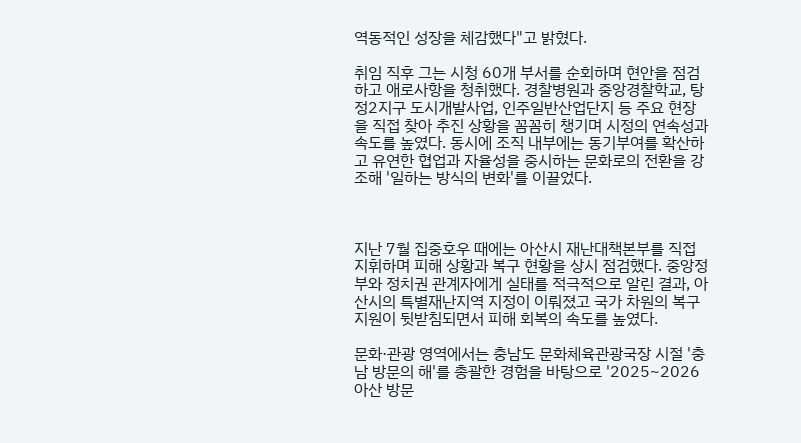역동적인 성장을 체감했다"고 밝혔다.

취임 직후 그는 시청 60개 부서를 순회하며 현안을 점검하고 애로사항을 청취했다. 경찰병원과 중앙경찰학교, 탕정2지구 도시개발사업, 인주일반산업단지 등 주요 현장을 직접 찾아 추진 상황을 꼼꼼히 챙기며 시정의 연속성과 속도를 높였다. 동시에 조직 내부에는 동기부여를 확산하고 유연한 협업과 자율성을 중시하는 문화로의 전환을 강조해 '일하는 방식의 변화'를 이끌었다.



지난 7월 집중호우 때에는 아산시 재난대책본부를 직접 지휘하며 피해 상황과 복구 현황을 상시 점검했다. 중앙정부와 정치권 관계자에게 실태를 적극적으로 알린 결과, 아산시의 특별재난지역 지정이 이뤄졌고 국가 차원의 복구 지원이 뒷받침되면서 피해 회복의 속도를 높였다.

문화·관광 영역에서는 충남도 문화체육관광국장 시절 '충남 방문의 해'를 총괄한 경험을 바탕으로 '2025~2026 아산 방문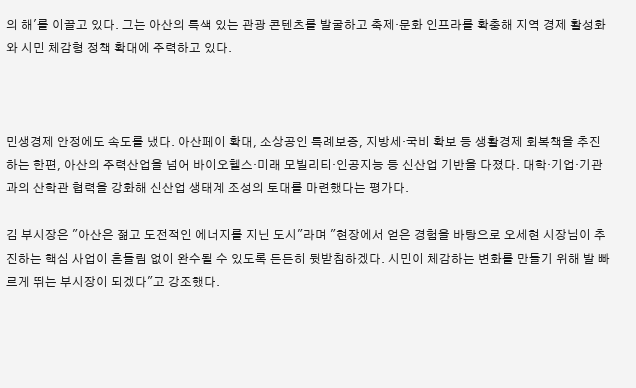의 해'를 이끌고 있다. 그는 아산의 특색 있는 관광 콘텐츠를 발굴하고 축제·문화 인프라를 확충해 지역 경제 활성화와 시민 체감형 정책 확대에 주력하고 있다.



민생경제 안정에도 속도를 냈다. 아산페이 확대, 소상공인 특례보증, 지방세·국비 확보 등 생활경제 회복책을 추진하는 한편, 아산의 주력산업을 넘어 바이오헬스·미래 모빌리티·인공지능 등 신산업 기반을 다졌다. 대학·기업·기관과의 산학관 협력을 강화해 신산업 생태계 조성의 토대를 마련했다는 평가다.

김 부시장은 "아산은 젊고 도전적인 에너지를 지닌 도시"라며 "현장에서 얻은 경험을 바탕으로 오세현 시장님이 추진하는 핵심 사업이 흔들림 없이 완수될 수 있도록 든든히 뒷받침하겠다. 시민이 체감하는 변화를 만들기 위해 발 빠르게 뛰는 부시장이 되겠다"고 강조했다.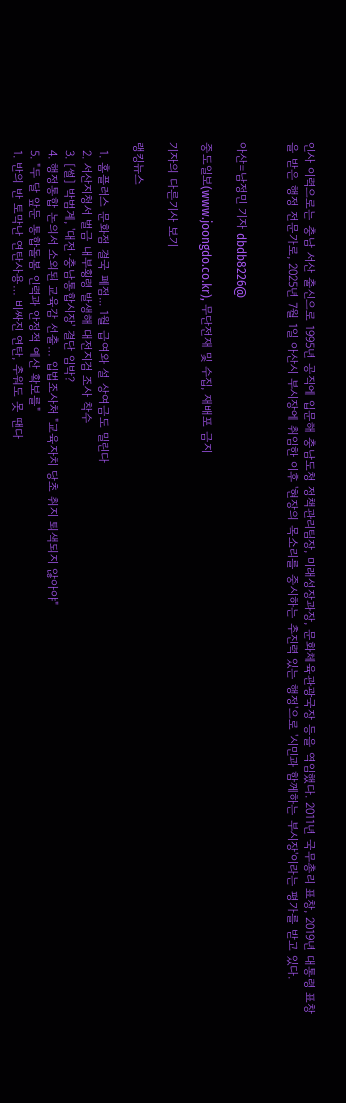인사 이력으로는 충남 서산 출신으로 1995년 공직에 입문해 충남도청 정책관리팀장, 미래성장과장, 문화체육관광국장 등을 역임했다. 2011년 국무총리 표창, 2019년 대통령 표창을 받은 행정 전문가로, 2025년 7월 1일 아산시 부시장에 취임한 이후 '현장의 목소리를 중시하는 추진력 있는 행정'으로 '시민과 함께하는 부시장'이라는 평가를 받고 있다.


아산=남정민 기자 dbdb8226@

중도일보(www.joongdo.co.kr), 무단전재 및 수집, 재배포 금지

기자의 다른기사 보기

랭킹뉴스

  1. 홈플러스 문화점 결국 폐점... 1월 급여와 설 상여금도 밀린다
  2. 서산지청서 벌금 내부횡령 발생해 대전지검 조사 착수
  3. [썰] 박범계, '대전·충남통합시장' 결단 임박?
  4. 행정통합 논의서 소외된 교육감 선출… 입법조사처 "교육자치 당초 취지 퇴색되지 않아야"
  5. "두 달 앞둔 통합돌봄 인력과 안정적 예산 확보를"
  1. 반의 반 토막난 연탄사용… 비싸진 연탄, 추워도 못 땐다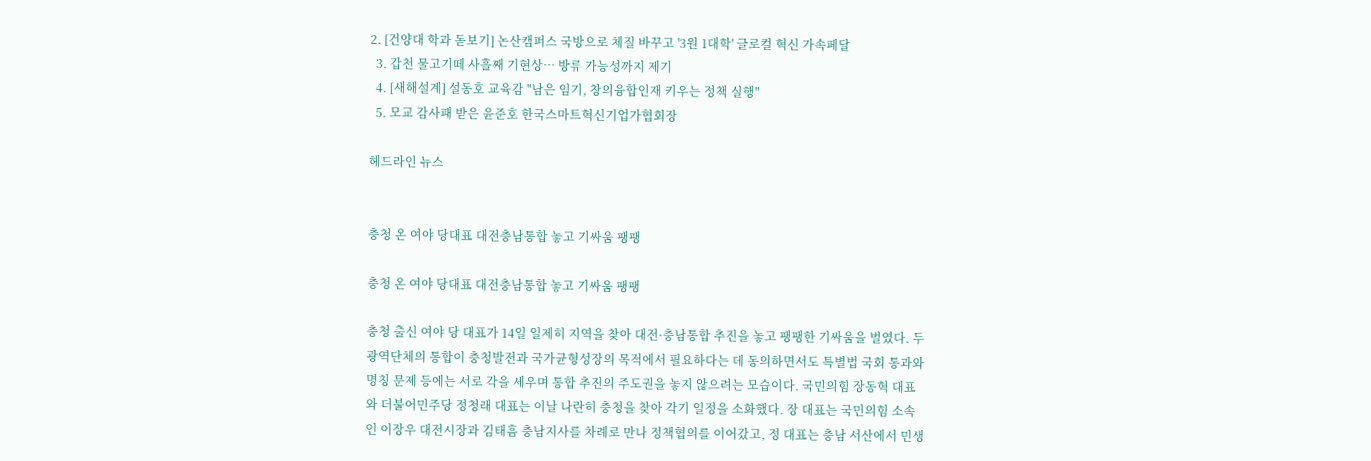2. [건양대 학과 돋보기] 논산캠퍼스 국방으로 체질 바꾸고 '3원 1대학' 글로컬 혁신 가속페달
  3. 갑천 물고기떼 사흘째 기현상… 방류 가능성까지 제기
  4. [새해설계] 설동호 교육감 "남은 임기, 창의융합인재 키우는 정책 실행"
  5. 모교 감사패 받은 윤준호 한국스마트혁신기업가협회장

헤드라인 뉴스


충청 온 여야 당대표 대전충남통합 놓고 기싸움 팽팽

충청 온 여야 당대표 대전충남통합 놓고 기싸움 팽팽

충청 출신 여야 당 대표가 14일 일제히 지역을 찾아 대전·충남통합 추진을 놓고 팽팽한 기싸움을 벌였다. 두 광역단체의 통합이 충청발전과 국가균형성장의 목적에서 필요하다는 데 동의하면서도 특별법 국회 통과와 명칭 문제 등에는 서로 각을 세우며 통합 추진의 주도권을 놓지 않으려는 모습이다. 국민의힘 장동혁 대표와 더불어민주당 정청래 대표는 이날 나란히 충청을 찾아 각기 일정을 소화했다. 장 대표는 국민의힘 소속인 이장우 대전시장과 김태흠 충남지사를 차례로 만나 정책협의를 이어갔고, 정 대표는 충남 서산에서 민생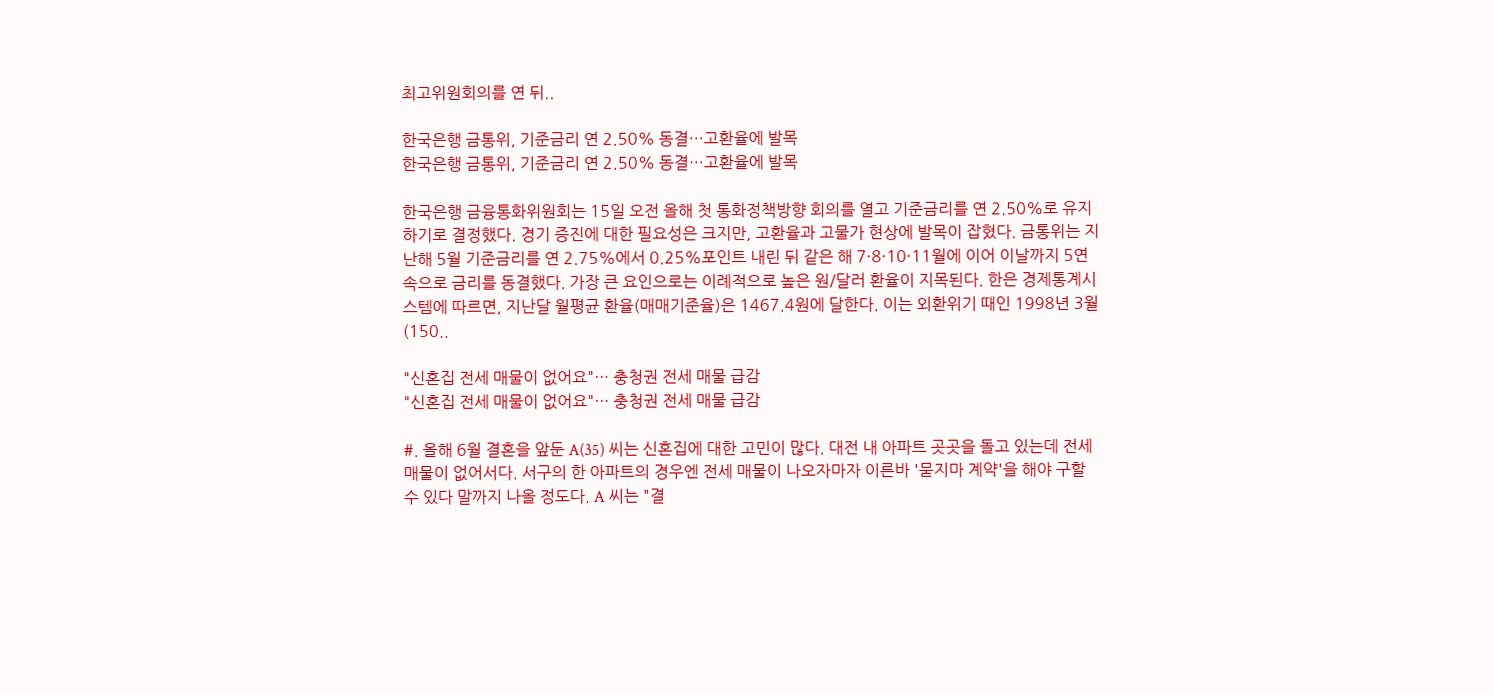최고위원회의를 연 뒤..

한국은행 금통위, 기준금리 연 2.50% 동결…고환율에 발목
한국은행 금통위, 기준금리 연 2.50% 동결…고환율에 발목

한국은행 금융통화위원회는 15일 오전 올해 첫 통화정책방향 회의를 열고 기준금리를 연 2.50%로 유지하기로 결정했다. 경기 증진에 대한 필요성은 크지만, 고환율과 고물가 현상에 발목이 잡혔다. 금통위는 지난해 5월 기준금리를 연 2.75%에서 0.25%포인트 내린 뒤 같은 해 7·8·10·11월에 이어 이날까지 5연속으로 금리를 동결했다. 가장 큰 요인으로는 이례적으로 높은 원/달러 환율이 지목된다. 한은 경제통계시스템에 따르면, 지난달 월평균 환율(매매기준율)은 1467.4원에 달한다. 이는 외환위기 때인 1998년 3월(150..

"신혼집 전세 매물이 없어요"… 충청권 전세 매물 급감
"신혼집 전세 매물이 없어요"… 충청권 전세 매물 급감

#. 올해 6월 결혼을 앞둔 A(35) 씨는 신혼집에 대한 고민이 많다. 대전 내 아파트 곳곳을 돌고 있는데 전세 매물이 없어서다. 서구의 한 아파트의 경우엔 전세 매물이 나오자마자 이른바 '묻지마 계약'을 해야 구할 수 있다 말까지 나올 정도다. A 씨는 "결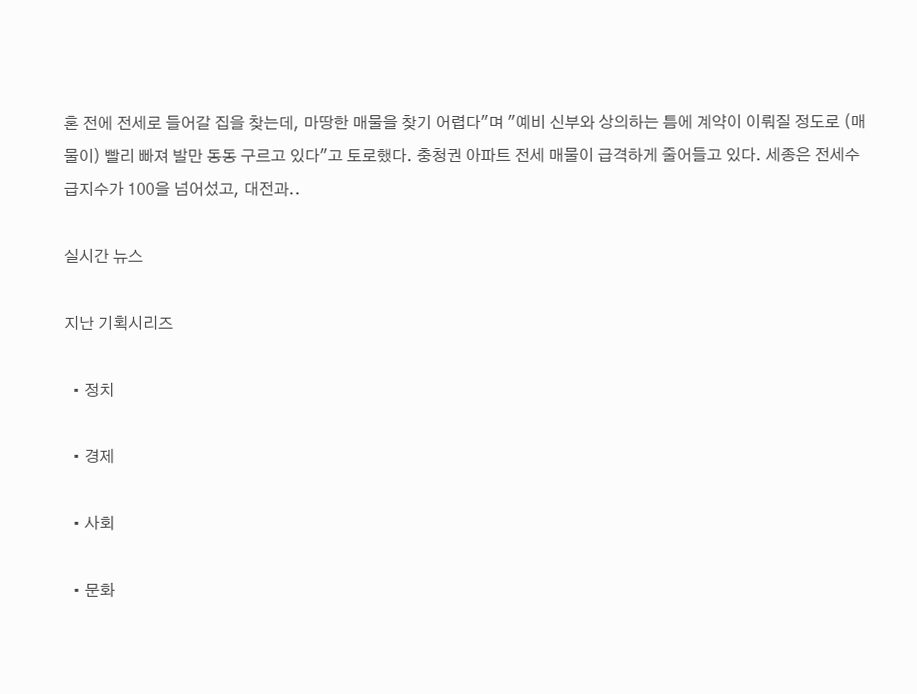혼 전에 전세로 들어갈 집을 찾는데, 마땅한 매물을 찾기 어렵다"며 "예비 신부와 상의하는 틈에 계약이 이뤄질 정도로 (매물이) 빨리 빠져 발만 동동 구르고 있다"고 토로했다. 충청권 아파트 전세 매물이 급격하게 줄어들고 있다. 세종은 전세수급지수가 100을 넘어섰고, 대전과..

실시간 뉴스

지난 기획시리즈

  • 정치

  • 경제

  • 사회

  • 문화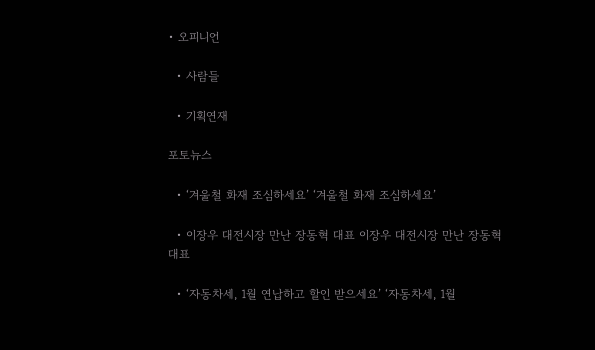• 오피니언

  • 사람들

  • 기획연재

포토뉴스

  • ‘겨울철 화재 조심하세요’ ‘겨울철 화재 조심하세요’

  • 이장우 대전시장 만난 장동혁 대표 이장우 대전시장 만난 장동혁 대표

  • ‘자동차세, 1월 연납하고 할인 받으세요’ ‘자동차세, 1월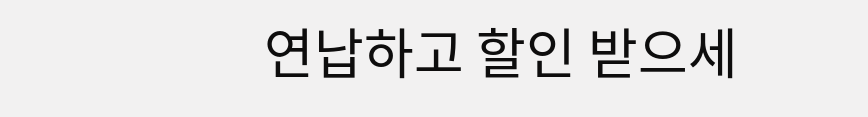연납하고 할인 받으세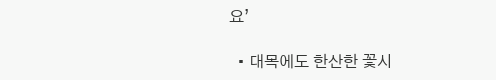요’

  • 대목에도 한산한 꽃시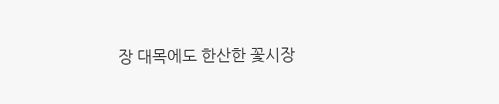장 대목에도 한산한 꽃시장